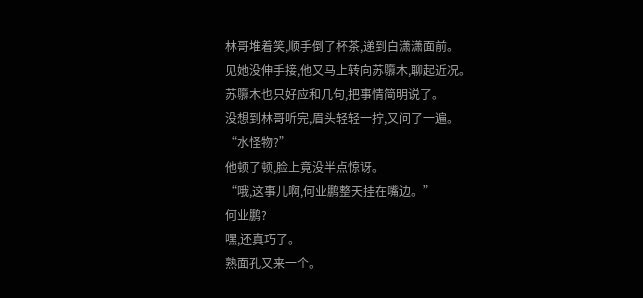林哥堆着笑,顺手倒了杯茶,递到白潇潇面前。
见她没伸手接,他又马上转向苏隳木,聊起近况。
苏隳木也只好应和几句,把事情简明说了。
没想到林哥听完,眉头轻轻一拧,又问了一遍。
“水怪物?”
他顿了顿,脸上竟没半点惊讶。
“哦,这事儿啊,何业鹏整天挂在嘴边。”
何业鹏?
嘿,还真巧了。
熟面孔又来一个。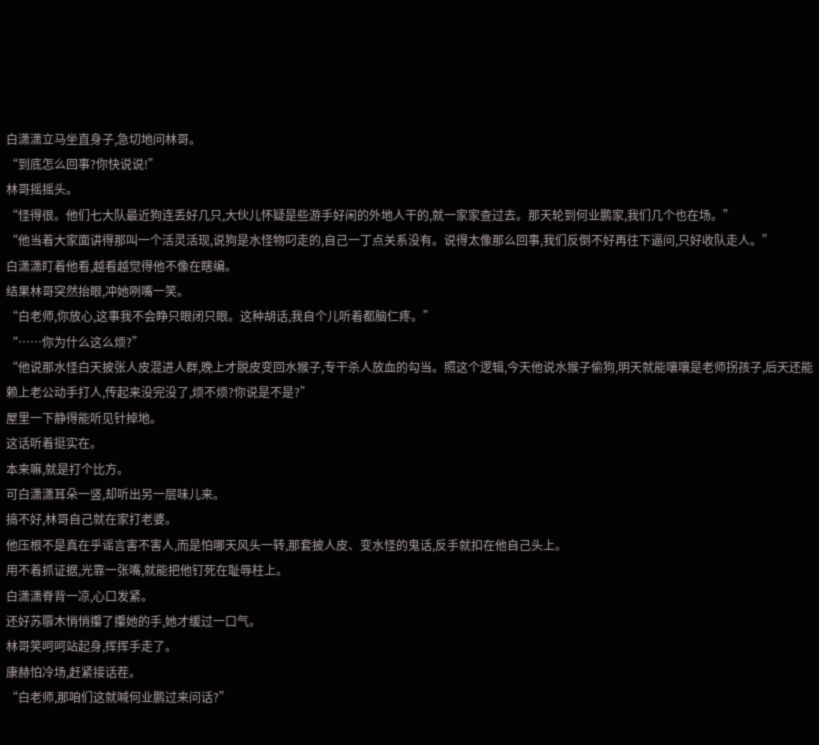白潇潇立马坐直身子,急切地问林哥。
“到底怎么回事?你快说说!”
林哥摇摇头。
“怪得很。他们七大队最近狗连丢好几只,大伙儿怀疑是些游手好闲的外地人干的,就一家家查过去。那天轮到何业鹏家,我们几个也在场。”
“他当着大家面讲得那叫一个活灵活现,说狗是水怪物叼走的,自己一丁点关系没有。说得太像那么回事,我们反倒不好再往下逼问,只好收队走人。”
白潇潇盯着他看,越看越觉得他不像在瞎编。
结果林哥突然抬眼,冲她咧嘴一笑。
“白老师,你放心,这事我不会睁只眼闭只眼。这种胡话,我自个儿听着都脑仁疼。”
“……你为什么这么烦?”
“他说那水怪白天披张人皮混进人群,晚上才脱皮变回水猴子,专干杀人放血的勾当。照这个逻辑,今天他说水猴子偷狗,明天就能嚷嚷是老师拐孩子,后天还能赖上老公动手打人,传起来没完没了,烦不烦?你说是不是?”
屋里一下静得能听见针掉地。
这话听着挺实在。
本来嘛,就是打个比方。
可白潇潇耳朵一竖,却听出另一层味儿来。
搞不好,林哥自己就在家打老婆。
他压根不是真在乎谣言害不害人,而是怕哪天风头一转,那套披人皮、变水怪的鬼话,反手就扣在他自己头上。
用不着抓证据,光靠一张嘴,就能把他钉死在耻辱柱上。
白潇潇脊背一凉,心口发紧。
还好苏隳木悄悄攥了攥她的手,她才缓过一口气。
林哥笑呵呵站起身,挥挥手走了。
康赫怕冷场,赶紧接话茬。
“白老师,那咱们这就喊何业鹏过来问话?”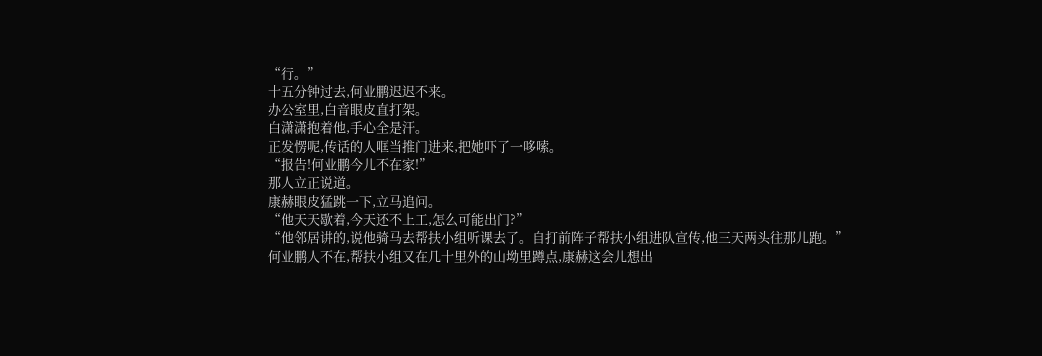“行。”
十五分钟过去,何业鹏迟迟不来。
办公室里,白音眼皮直打架。
白潇潇抱着他,手心全是汗。
正发愣呢,传话的人哐当推门进来,把她吓了一哆嗦。
“报告!何业鹏今儿不在家!”
那人立正说道。
康赫眼皮猛跳一下,立马追问。
“他天天歇着,今天还不上工,怎么可能出门?”
“他邻居讲的,说他骑马去帮扶小组听课去了。自打前阵子帮扶小组进队宣传,他三天两头往那儿跑。”
何业鹏人不在,帮扶小组又在几十里外的山坳里蹲点,康赫这会儿想出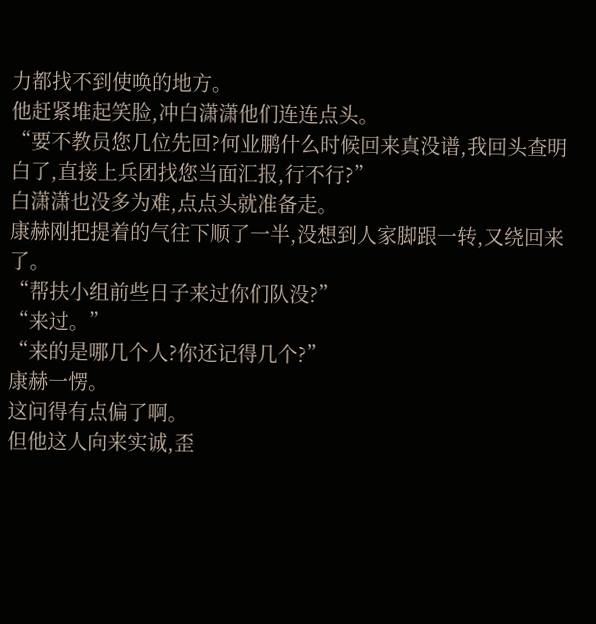力都找不到使唤的地方。
他赶紧堆起笑脸,冲白潇潇他们连连点头。
“要不教员您几位先回?何业鹏什么时候回来真没谱,我回头查明白了,直接上兵团找您当面汇报,行不行?”
白潇潇也没多为难,点点头就准备走。
康赫刚把提着的气往下顺了一半,没想到人家脚跟一转,又绕回来了。
“帮扶小组前些日子来过你们队没?”
“来过。”
“来的是哪几个人?你还记得几个?”
康赫一愣。
这问得有点偏了啊。
但他这人向来实诚,歪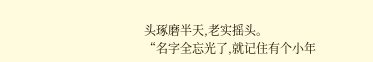头琢磨半天,老实摇头。
“名字全忘光了,就记住有个小年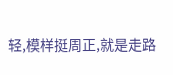轻,模样挺周正,就是走路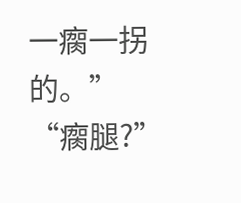一瘸一拐的。”
“瘸腿?”